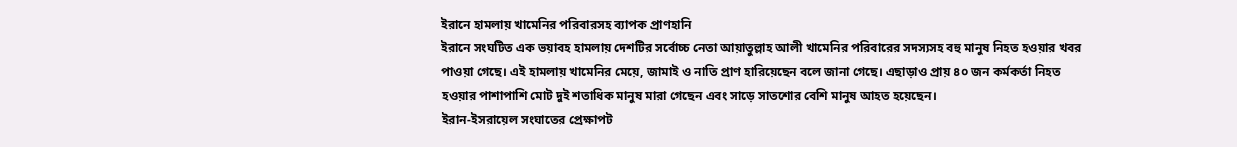ইরানে হামলায় খামেনির পরিবারসহ ব্যাপক প্রাণহানি
ইরানে সংঘটিত এক ভয়াবহ হামলায় দেশটির সর্বোচ্চ নেতা আয়াতুল্লাহ আলী খামেনির পরিবারের সদস্যসহ বহু মানুষ নিহত হওয়ার খবর পাওয়া গেছে। এই হামলায় খামেনির মেয়ে, জামাই ও নাতি প্রাণ হারিয়েছেন বলে জানা গেছে। এছাড়াও প্রায় ৪০ জন কর্মকর্তা নিহত হওয়ার পাশাপাশি মোট দুই শতাধিক মানুষ মারা গেছেন এবং সাড়ে সাতশোর বেশি মানুষ আহত হয়েছেন।
ইরান-ইসরায়েল সংঘাতের প্রেক্ষাপট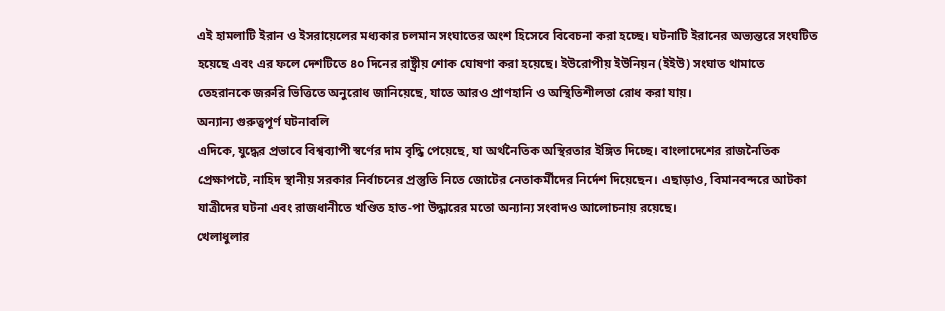এই হামলাটি ইরান ও ইসরায়েলের মধ্যকার চলমান সংঘাতের অংশ হিসেবে বিবেচনা করা হচ্ছে। ঘটনাটি ইরানের অভ্যন্তরে সংঘটিত হয়েছে এবং এর ফলে দেশটিতে ৪০ দিনের রাষ্ট্রীয় শোক ঘোষণা করা হয়েছে। ইউরোপীয় ইউনিয়ন (ইইউ) সংঘাত থামাতে তেহরানকে জরুরি ভিত্তিতে অনুরোধ জানিয়েছে, যাতে আরও প্রাণহানি ও অস্থিতিশীলতা রোধ করা যায়।
অন্যান্য গুরুত্বপূর্ণ ঘটনাবলি
এদিকে, যুদ্ধের প্রভাবে বিশ্বব্যাপী স্বর্ণের দাম বৃদ্ধি পেয়েছে, যা অর্থনৈতিক অস্থিরতার ইঙ্গিত দিচ্ছে। বাংলাদেশের রাজনৈতিক প্রেক্ষাপটে, নাহিদ স্থানীয় সরকার নির্বাচনের প্রস্তুতি নিতে জোটের নেতাকর্মীদের নির্দেশ দিয়েছেন। এছাড়াও, বিমানবন্দরে আটকা যাত্রীদের ঘটনা এবং রাজধানীতে খণ্ডিত হাত-পা উদ্ধারের মতো অন্যান্য সংবাদও আলোচনায় রয়েছে।
খেলাধুলার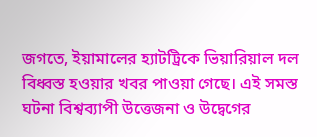জগতে, ইয়ামালের হ্যাটট্রিকে ভিয়ারিয়াল দল বিধ্বস্ত হওয়ার খবর পাওয়া গেছে। এই সমস্ত ঘটনা বিশ্বব্যাপী উত্তেজনা ও উদ্বেগের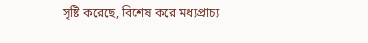সৃষ্টি করেছে, বিশেষ করে মধ্যপ্রাচ্য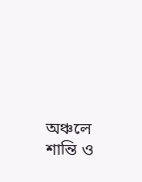অঞ্চলে শান্তি ও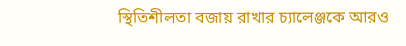স্থিতিশীলতা বজায় রাখার চ্যালেঞ্জকে আরও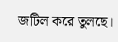জটিল করে তুলছে।